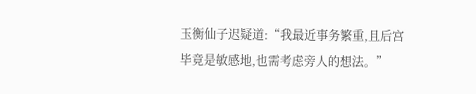玉衡仙子迟疑道:“我最近事务繁重,且后宫毕竟是敏感地,也需考虑旁人的想法。”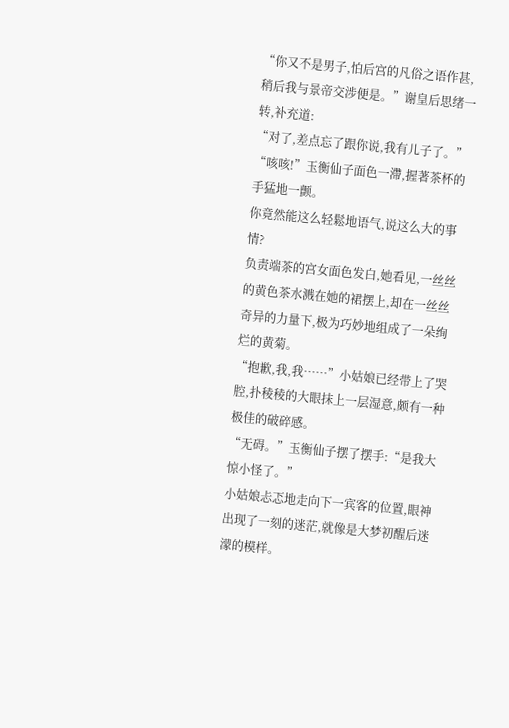“你又不是男子,怕后宫的凡俗之语作甚,稍后我与景帝交涉便是。”谢皇后思绪一转,补充道:
“对了,差点忘了跟你说,我有儿子了。”
“咳咳!”玉衡仙子面色一滯,握著茶杯的手猛地一颤。
你竟然能这么轻鬆地语气,说这么大的事情?
负责端茶的宫女面色发白,她看见,一丝丝的黄色茶水溅在她的裙摆上,却在一丝丝奇异的力量下,极为巧妙地组成了一朵绚烂的黄菊。
“抱歉,我,我……”小姑娘已经带上了哭腔,扑稜稜的大眼抹上一层湿意,颇有一种极佳的破碎感。
“无碍。”玉衡仙子摆了摆手:“是我大惊小怪了。”
小姑娘忐忑地走向下一宾客的位置,眼神出现了一刻的迷茫,就像是大梦初醒后迷濛的模样。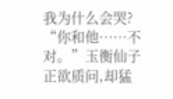我为什么会哭?
“你和他……不对。”玉衡仙子正欲质问,却猛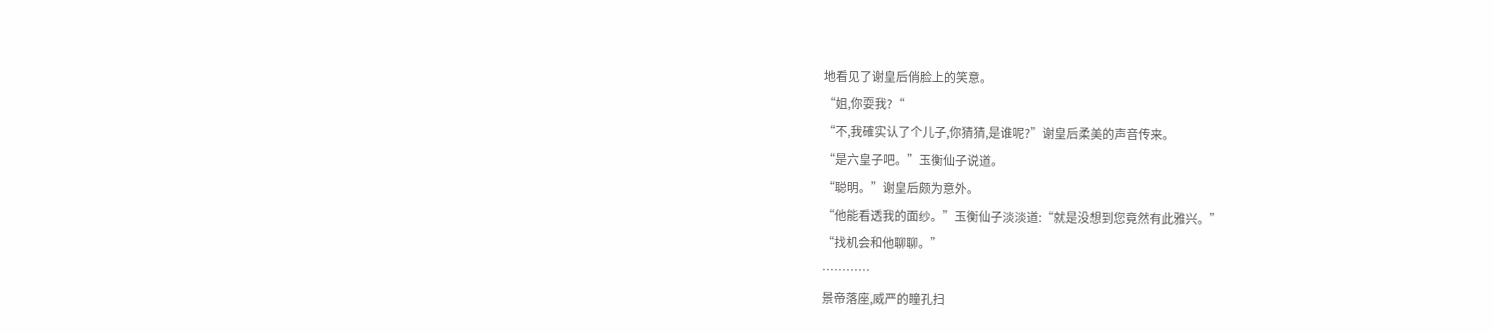地看见了谢皇后俏脸上的笑意。
“姐,你耍我?“
“不,我確实认了个儿子,你猜猜,是谁呢?”谢皇后柔美的声音传来。
“是六皇子吧。”玉衡仙子说道。
“聪明。”谢皇后颇为意外。
“他能看透我的面纱。”玉衡仙子淡淡道:“就是没想到您竟然有此雅兴。”
“找机会和他聊聊。”
…………
景帝落座,威严的瞳孔扫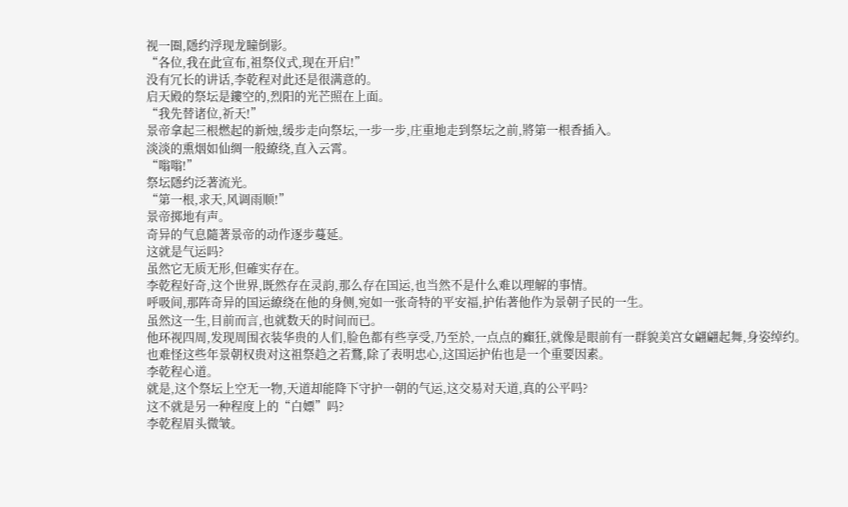视一圈,隱约浮现龙瞳倒影。
“各位,我在此宣布,祖祭仪式,现在开启!”
没有冗长的讲话,李乾程对此还是很满意的。
启天殿的祭坛是鏤空的,烈阳的光芒照在上面。
“我先替诸位,祈天!”
景帝拿起三根燃起的新烛,缓步走向祭坛,一步一步,庄重地走到祭坛之前,將第一根香插入。
淡淡的熏烟如仙绸一般繚绕,直入云霄。
“嗡嗡!”
祭坛隱约泛著流光。
“第一根,求天,风调雨顺!”
景帝掷地有声。
奇异的气息隨著景帝的动作逐步蔓延。
这就是气运吗?
虽然它无质无形,但確实存在。
李乾程好奇,这个世界,既然存在灵韵,那么存在国运,也当然不是什么难以理解的事情。
呼吸间,那阵奇异的国运繚绕在他的身侧,宛如一张奇特的平安福,护佑著他作为景朝子民的一生。
虽然这一生,目前而言,也就数天的时间而已。
他环视四周,发现周围衣装华贵的人们,脸色都有些享受,乃至於,一点点的癲狂,就像是眼前有一群貌美宫女翩翩起舞,身姿绰约。
也难怪这些年景朝权贵对这祖祭趋之若鶩,除了表明忠心,这国运护佑也是一个重要因素。
李乾程心道。
就是,这个祭坛上空无一物,天道却能降下守护一朝的气运,这交易对天道,真的公平吗?
这不就是另一种程度上的“白嫖”吗?
李乾程眉头微皱。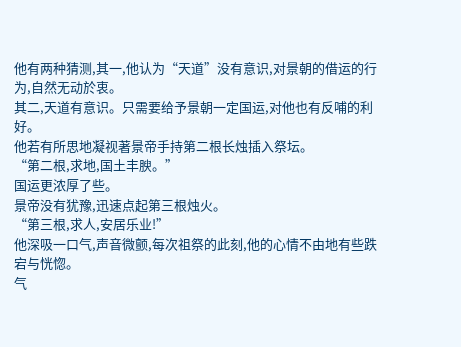他有两种猜测,其一,他认为“天道”没有意识,对景朝的借运的行为,自然无动於衷。
其二,天道有意识。只需要给予景朝一定国运,对他也有反哺的利好。
他若有所思地凝视著景帝手持第二根长烛插入祭坛。
“第二根,求地,国土丰腴。”
国运更浓厚了些。
景帝没有犹豫,迅速点起第三根烛火。
“第三根,求人,安居乐业!”
他深吸一口气,声音微颤,每次祖祭的此刻,他的心情不由地有些跌宕与恍惚。
气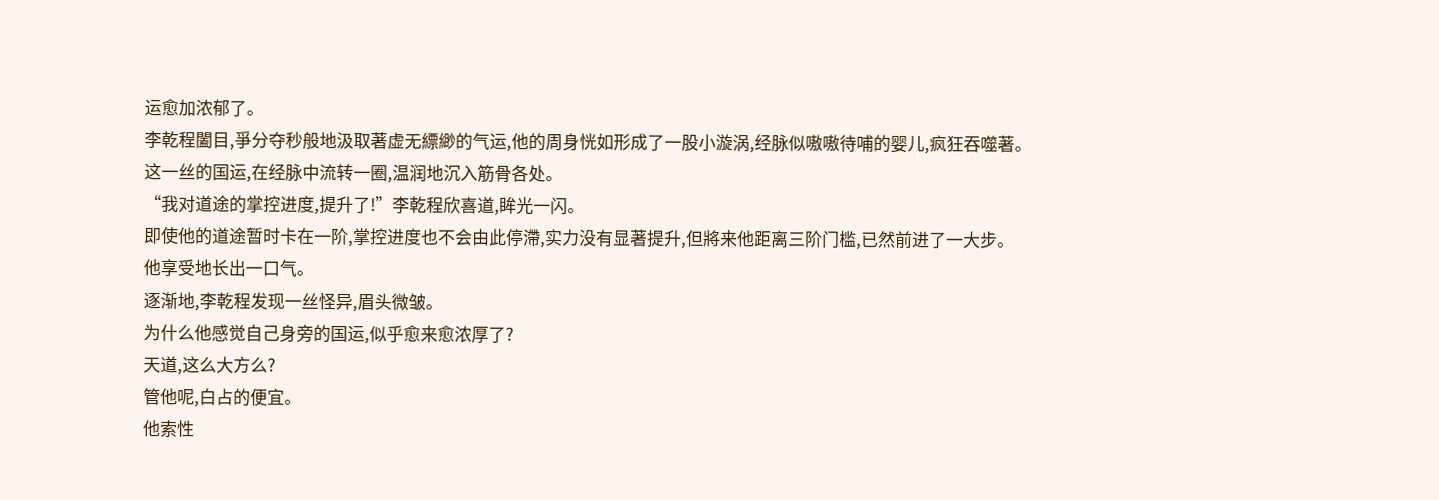运愈加浓郁了。
李乾程闔目,爭分夺秒般地汲取著虚无縹緲的气运,他的周身恍如形成了一股小漩涡,经脉似嗷嗷待哺的婴儿,疯狂吞噬著。
这一丝的国运,在经脉中流转一圈,温润地沉入筋骨各处。
“我对道途的掌控进度,提升了!”李乾程欣喜道,眸光一闪。
即使他的道途暂时卡在一阶,掌控进度也不会由此停滯,实力没有显著提升,但將来他距离三阶门槛,已然前进了一大步。
他享受地长出一口气。
逐渐地,李乾程发现一丝怪异,眉头微皱。
为什么他感觉自己身旁的国运,似乎愈来愈浓厚了?
天道,这么大方么?
管他呢,白占的便宜。
他索性